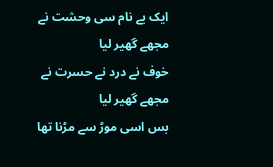ایک بے نام سی وحشت نے مجھے گھیر لیا
خوف نے درد نے حسرت نے مجھے گھیر لیا
بس اسی موڑ سے مڑنا تھا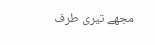مجھے تیری طرف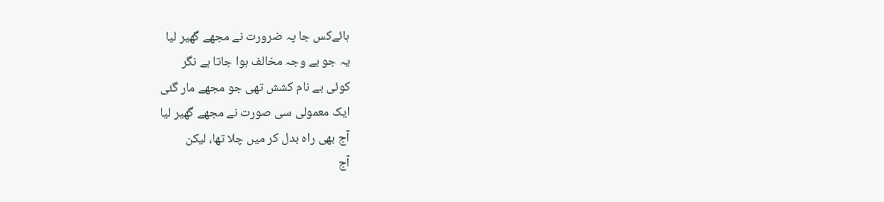ہائےکس جا پہ ضرورت نے مجھے گھیر لیا
یہ جو بے وجہ مخالف ہوا جاتا ہے نگر
کوئی بے نام کشش تھی جو مجھے مار گئی
ایک معمولی سی صورت نے مجھے گھیر لیا
آج بھی راہ بدل کر میں چلا تھا، لیکن
آج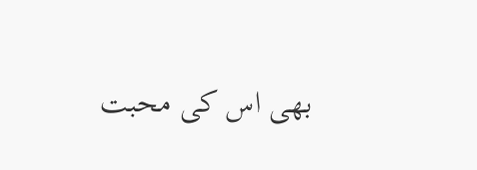بھی اس کی محبت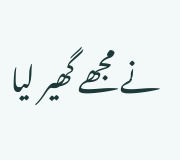نے مجھے گھیر لیا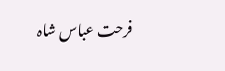فرحت عباس شاہ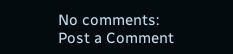No comments:
Post a Comment